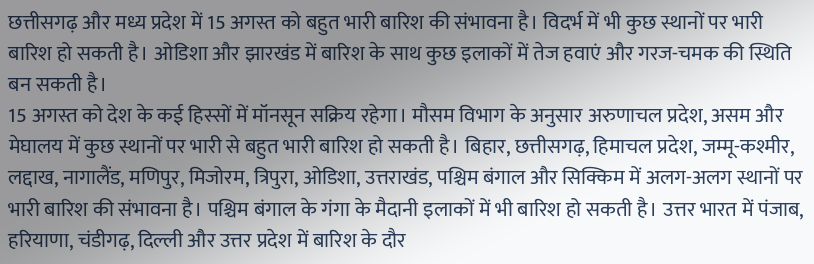छत्तीसगढ़ और मध्य प्रदेश में 15 अगस्त को बहुत भारी बारिश की संभावना है। विदर्भ में भी कुछ स्थानों पर भारी बारिश हो सकती है। ओडिशा और झारखंड में बारिश के साथ कुछ इलाकों में तेज हवाएं और गरज-चमक की स्थिति बन सकती है।
15 अगस्त को देश के कई हिस्सों में मॉनसून सक्रिय रहेगा। मौसम विभाग के अनुसार अरुणाचल प्रदेश, असम और मेघालय में कुछ स्थानों पर भारी से बहुत भारी बारिश हो सकती है। बिहार, छत्तीसगढ़, हिमाचल प्रदेश, जम्मू-कश्मीर, लद्दाख, नागालैंड, मणिपुर, मिजोरम, त्रिपुरा, ओडिशा, उत्तराखंड, पश्चिम बंगाल और सिक्किम में अलग-अलग स्थानों पर भारी बारिश की संभावना है। पश्चिम बंगाल के गंगा के मैदानी इलाकों में भी बारिश हो सकती है। उत्तर भारत में पंजाब, हरियाणा, चंडीगढ़, दिल्ली और उत्तर प्रदेश में बारिश के दौर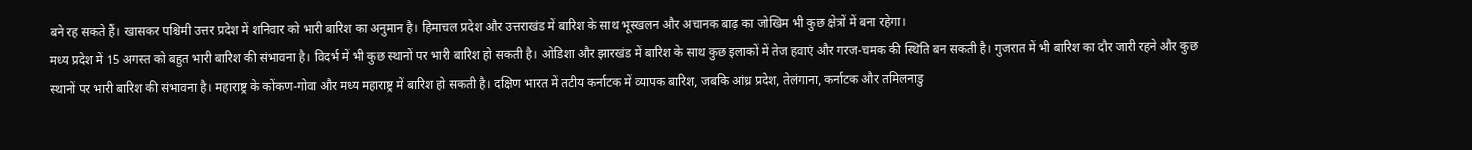बने रह सकते हैं। खासकर पश्चिमी उत्तर प्रदेश में शनिवार को भारी बारिश का अनुमान है। हिमाचल प्रदेश और उत्तराखंड में बारिश के साथ भूस्खलन और अचानक बाढ़ का जोखिम भी कुछ क्षेत्रों में बना रहेगा।
मध्य प्रदेश में 15 अगस्त को बहुत भारी बारिश की संभावना है। विदर्भ में भी कुछ स्थानों पर भारी बारिश हो सकती है। ओडिशा और झारखंड में बारिश के साथ कुछ इलाकों में तेज हवाएं और गरज-चमक की स्थिति बन सकती है। गुजरात में भी बारिश का दौर जारी रहने और कुछ स्थानों पर भारी बारिश की संभावना है। महाराष्ट्र के कोंकण-गोवा और मध्य महाराष्ट्र में बारिश हो सकती है। दक्षिण भारत में तटीय कर्नाटक में व्यापक बारिश, जबकि आंध्र प्रदेश, तेलंगाना, कर्नाटक और तमिलनाडु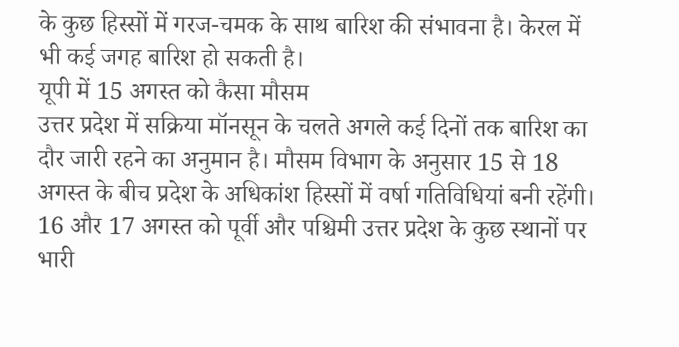के कुछ हिस्सों में गरज-चमक के साथ बारिश की संभावना है। केरल में भी कई जगह बारिश हो सकती है।
यूपी में 15 अगस्त को कैसा मौसम
उत्तर प्रदेश में सक्रिया मॉनसून के चलते अगले कई दिनों तक बारिश का दौर जारी रहने का अनुमान है। मौसम विभाग के अनुसार 15 से 18 अगस्त के बीच प्रदेश के अधिकांश हिस्सों में वर्षा गतिविधियां बनी रहेंगी। 16 और 17 अगस्त को पूर्वी और पश्चिमी उत्तर प्रदेश के कुछ स्थानों पर भारी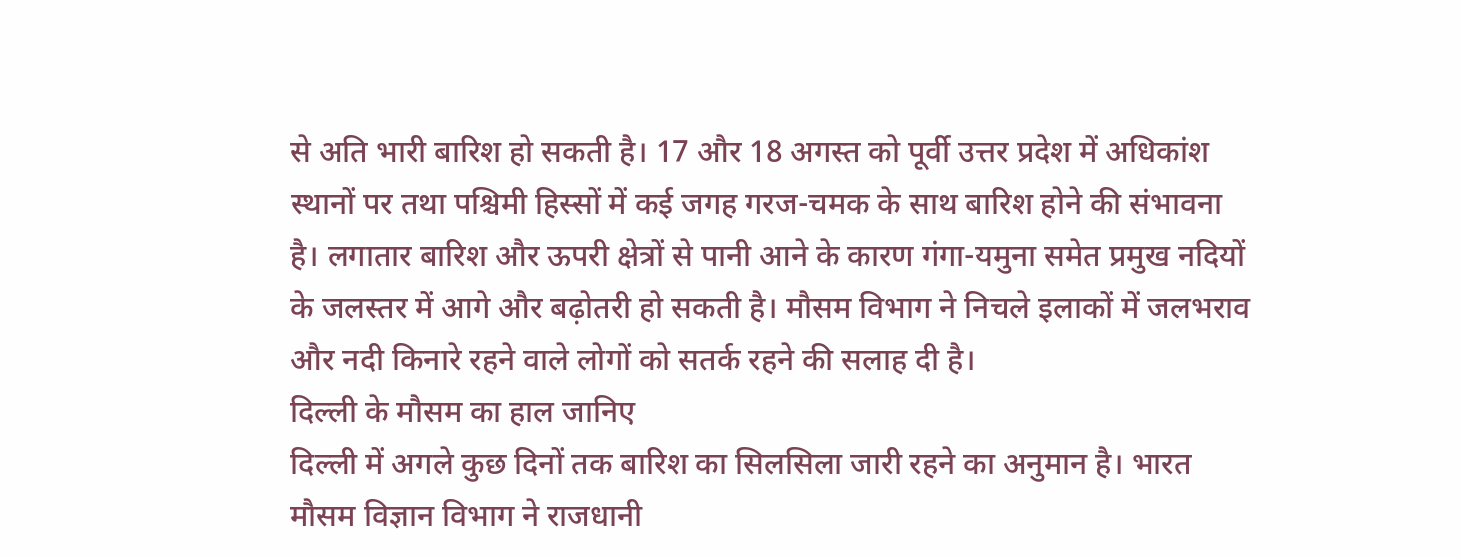से अति भारी बारिश हो सकती है। 17 और 18 अगस्त को पूर्वी उत्तर प्रदेश में अधिकांश स्थानों पर तथा पश्चिमी हिस्सों में कई जगह गरज-चमक के साथ बारिश होने की संभावना है। लगातार बारिश और ऊपरी क्षेत्रों से पानी आने के कारण गंगा-यमुना समेत प्रमुख नदियों के जलस्तर में आगे और बढ़ोतरी हो सकती है। मौसम विभाग ने निचले इलाकों में जलभराव और नदी किनारे रहने वाले लोगों को सतर्क रहने की सलाह दी है।
दिल्ली के मौसम का हाल जानिए
दिल्ली में अगले कुछ दिनों तक बारिश का सिलसिला जारी रहने का अनुमान है। भारत मौसम विज्ञान विभाग ने राजधानी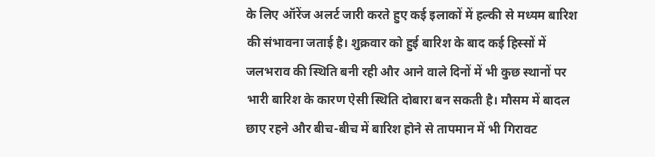के लिए ऑरेंज अलर्ट जारी करते हुए कई इलाकों में हल्की से मध्यम बारिश की संभावना जताई है। शुक्रवार को हुई बारिश के बाद कई हिस्सों में जलभराव की स्थिति बनी रही और आने वाले दिनों में भी कुछ स्थानों पर भारी बारिश के कारण ऐसी स्थिति दोबारा बन सकती है। मौसम में बादल छाए रहने और बीच-बीच में बारिश होने से तापमान में भी गिरावट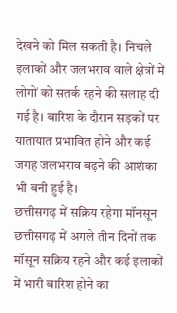देखने को मिल सकती है। निचले इलाकों और जलभराव वाले क्षेत्रों में लोगों को सतर्क रहने की सलाह दी गई है। बारिश के दौरान सड़कों पर यातायात प्रभावित होने और कई जगह जलभराव बढ़ने की आशंका भी बनी हुई है।
छत्तीसगढ़ में सक्रिय रहेगा मॉनसून
छत्तीसगढ़ में अगले तीन दिनों तक मॉसून सक्रिय रहने और कई इलाकों में भारी बारिश होने का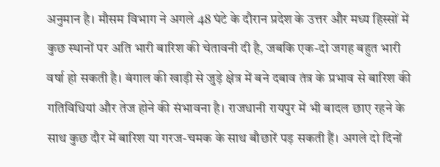अनुमान है। मौसम विभाग ने अगले 48 घंटे के दौरान प्रदेश के उत्तर और मध्य हिस्सों में कुछ स्थानों पर अति भारी बारिश की चेतावनी दी है, जबकि एक-दो जगह बहुत भारी वर्षा हो सकती है। बंगाल की खाड़ी से जुड़े क्षेत्र में बने दबाव तंत्र के प्रभाव से बारिश की गतिविधियां और तेज होने की संभावना है। राजधानी रायपुर में भी बादल छाए रहने के साथ कुछ दौर में बारिश या गरज-चमक के साथ बौछारें पड़ सकती हैं। अगले दो दिनों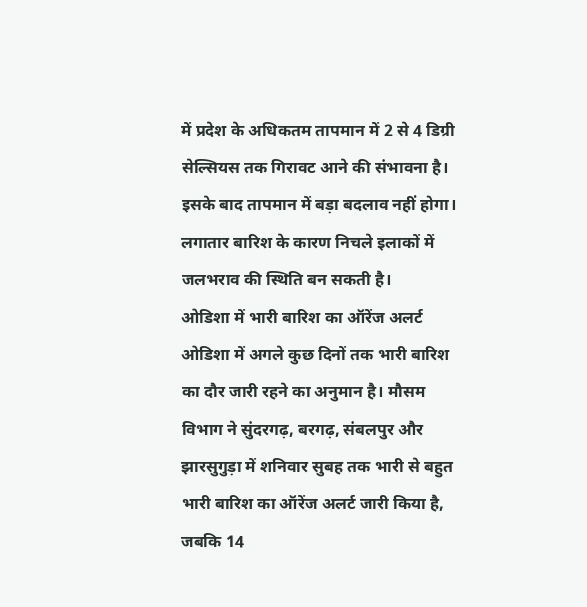में प्रदेश के अधिकतम तापमान में 2 से 4 डिग्री सेल्सियस तक गिरावट आने की संभावना है। इसके बाद तापमान में बड़ा बदलाव नहीं होगा। लगातार बारिश के कारण निचले इलाकों में जलभराव की स्थिति बन सकती है।
ओडिशा में भारी बारिश का ऑरेंज अलर्ट
ओडिशा में अगले कुछ दिनों तक भारी बारिश का दौर जारी रहने का अनुमान है। मौसम विभाग ने सुंदरगढ़, बरगढ़, संबलपुर और झारसुगुड़ा में शनिवार सुबह तक भारी से बहुत भारी बारिश का ऑरेंज अलर्ट जारी किया है, जबकि 14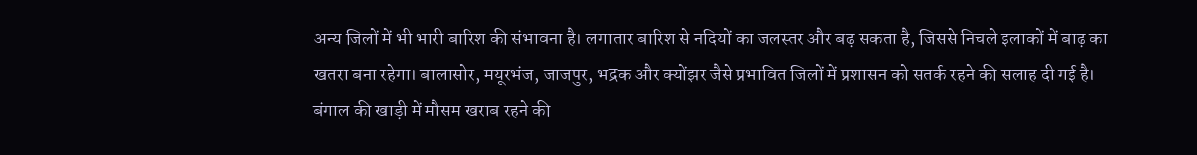अन्य जिलों में भी भारी बारिश की संभावना है। लगातार बारिश से नदियों का जलस्तर और बढ़ सकता है, जिससे निचले इलाकों में बाढ़ का खतरा बना रहेगा। बालासोर, मयूरभंज, जाजपुर, भद्रक और क्योंझर जैसे प्रभावित जिलों में प्रशासन को सतर्क रहने की सलाह दी गई है। बंगाल की खाड़ी में मौसम खराब रहने की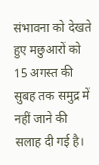संभावना को देखते हुए मछुआरों को 15 अगस्त की सुबह तक समुद्र में नहीं जाने की सलाह दी गई है।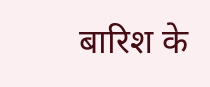बारिश के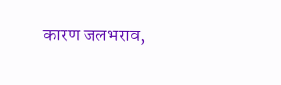कारण जलभराव,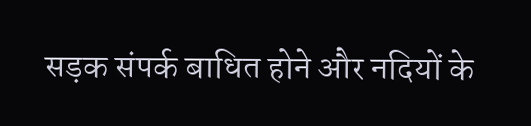सड़क संपर्क बाधित होने और नदियों के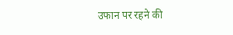उफान पर रहने की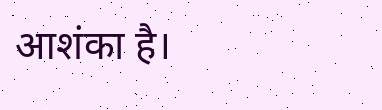आशंका है।